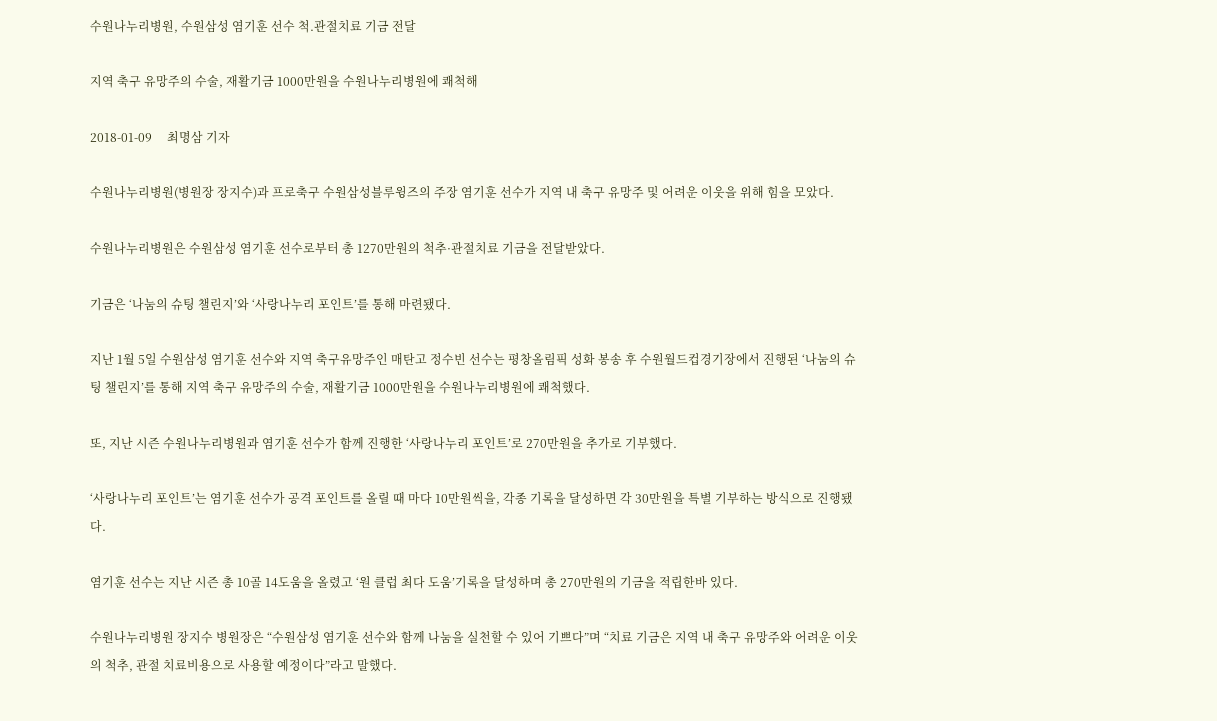수원나누리병원, 수원삼성 염기훈 선수 척.관절치료 기금 전달

지역 축구 유망주의 수술, 재활기금 1000만원을 수원나누리병원에 쾌척해

2018-01-09     최명삼 기자

수원나누리병원(병원장 장지수)과 프로축구 수원삼성블루윙즈의 주장 염기훈 선수가 지역 내 축구 유망주 및 어려운 이웃을 위해 힘을 모았다.

수원나누리병원은 수원삼성 염기훈 선수로부터 총 1270만원의 척추·관절치료 기금을 전달받았다.

기금은 ‘나눔의 슈팅 챌린지’와 ‘사랑나누리 포인트’를 통해 마련됐다.

지난 1월 5일 수원삼성 염기훈 선수와 지역 축구유망주인 매탄고 정수빈 선수는 평창올림픽 성화 봉송 후 수원월드컵경기장에서 진행된 ‘나눔의 슈팅 챌린지’를 통해 지역 축구 유망주의 수술, 재활기금 1000만원을 수원나누리병원에 쾌척했다.

또, 지난 시즌 수원나누리병원과 염기훈 선수가 함께 진행한 ‘사랑나누리 포인트’로 270만원을 추가로 기부했다.

‘사랑나누리 포인트’는 염기훈 선수가 공격 포인트를 올릴 때 마다 10만원씩을, 각종 기록을 달성하면 각 30만원을 특별 기부하는 방식으로 진행됐다.

염기훈 선수는 지난 시즌 총 10골 14도움을 올렸고 ‘원 클럽 최다 도움’기록을 달성하며 총 270만원의 기금을 적립한바 있다.

수원나누리병원 장지수 병원장은 “수원삼성 염기훈 선수와 함께 나눔을 실천할 수 있어 기쁘다”며 “치료 기금은 지역 내 축구 유망주와 어려운 이웃의 척추, 관절 치료비용으로 사용할 예정이다”라고 말했다.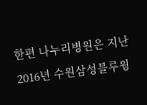한편 나누리병원은 지난 2016년 수원삼성블루윙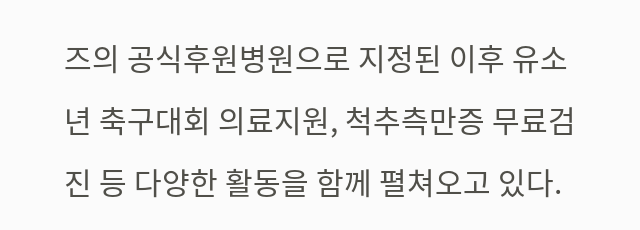즈의 공식후원병원으로 지정된 이후 유소년 축구대회 의료지원, 척추측만증 무료검진 등 다양한 활동을 함께 펼쳐오고 있다.